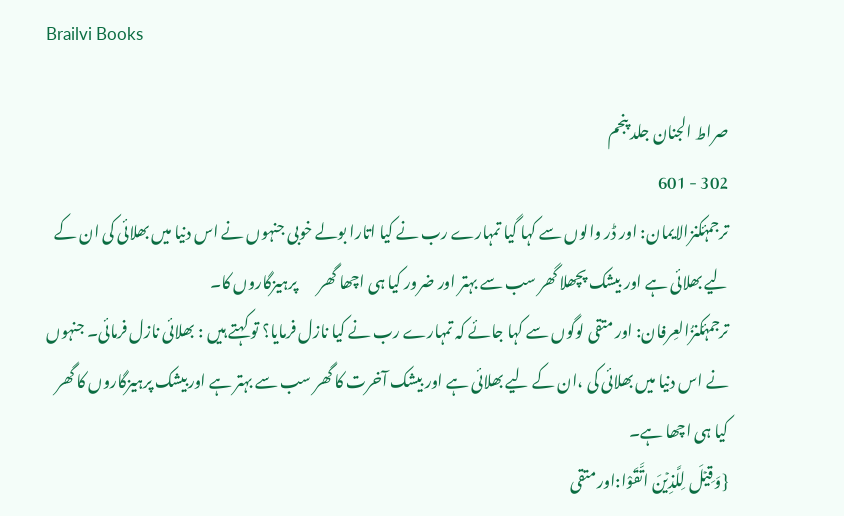Brailvi Books

صراط الجنان جلد پنجم
302 - 601
ترجمۂکنزالایمان: اور ڈر والوں سے کہا گیا تمہارے رب نے کیا اتارا بولے خوبی جنہوں نے اس دنیا میں بھلائی کی ان کے لیے بھلائی ہے اور بیشک پچھلا گھر سب سے بہتر اور ضرور کیا ہی اچھا گھر       پرہیزگاروں کا۔
ترجمۂکنزُالعِرفان: اور متقی لوگوں سے کہا جائے کہ تمہارے رب نے کیا نازل فرمایا؟ تو کہتے ہیں : بھلائی نازل فرمائی۔ جنہوں نے اس دنیا میں بھلائی کی ،ان کے لیے بھلائی ہے اور بیشک آخرت کا گھر سب سے بہتر ہے اوربیشک پرہیزگاروں کا گھر کیا ہی اچھا ہے۔
{وَ قِیۡلَ لِلَّذِیۡنَ اتَّقَوْا:اور متقی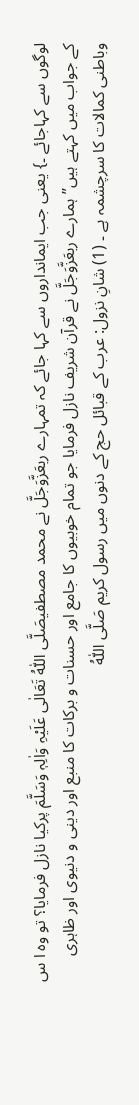لوگوں سے کہاجائے ۔} یعنی جب ایمانداروں سے کہا جائے کہ تمہارے ربعَزَّوَجَلَّ نے محمد مصطفیصَلَّی اللّٰہُ تَعَالٰی عَلَیْہِ وَاٰلِہٖ وَسَلَّمَ پرکیا نازل فرمایا؟ تو وہ ا س کے جواب میں کہتے ہیں’’ ہمارے ربعَزَّوَجَلَّ نے قرآن شریف نازل فرمایا جو تمام خوبیوں کا جامع اور حسنات و برکات کا منبع اور دینی و دنیوی اور ظاہری وباطنی کمالات کا سرچشمہ ہے ۔ (1) شانِ نزول: عرب کے قبائل حج کے دنوں میں رسول کریم صَلَّی اللّٰہُ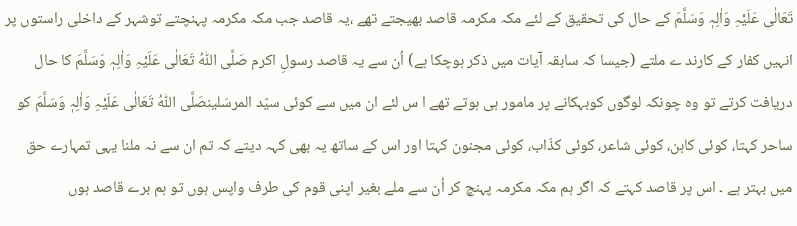تَعَالٰی عَلَیْہِ وَاٰلِہٖ وَسَلَّمَ کے حال کی تحقیق کے لئے مکہ مکرمہ قاصد بھیجتے تھے ،یہ قاصد جب مکہ مکرمہ پہنچتے توشہر کے داخلی راستوں پر انہیں کفار کے کارند ے ملتے (جیسا کہ سابقہ آیات میں ذکر ہوچکا ہے) اُن سے یہ قاصد رسولِ اکرم صَلَّی اللّٰہُ تَعَالٰی عَلَیْہِ وَاٰلِہٖ وَسَلَّمَ کا حال دریافت کرتے تو وہ چونکہ لوگوں کوبہکانے پر مامور ہی ہوتے تھے ا س لئے ان میں سے کوئی سیّد المرسَلینصَلَّی اللّٰہُ تَعَالٰی عَلَیْہِ وَاٰلِہٖ وَسَلَّمَ کو ساحر کہتا، کوئی کاہن، کوئی شاعر، کوئی کذّاب، کوئی مجنون کہتا اور اس کے ساتھ یہ بھی کہہ دیتے کہ تم ان سے نہ ملنا یہی تمہارے حق میں بہتر ہے ۔ اس پر قاصد کہتے کہ اگر ہم مکہ مکرمہ پہنچ کر اُن سے ملے بغیر اپنی قوم کی طرف واپس ہوں تو ہم برے قاصد ہوں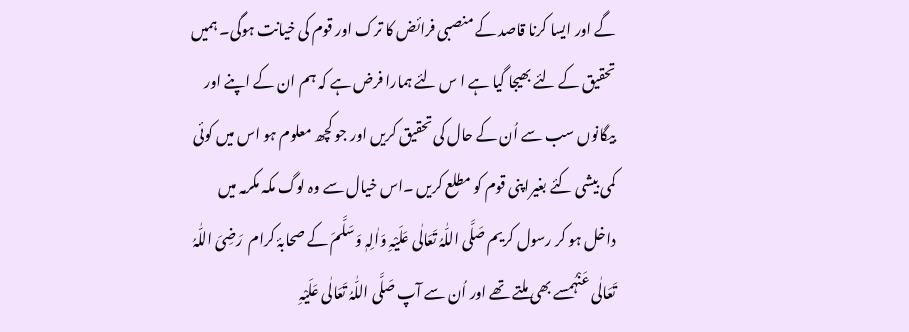گے اور ایسا کرنا قاصد کے منصبی فرائض کا ترک اور قوم کی خیانت ہوگی۔ ہمیں تحقیق کے لئے بھیجا گیا ہے ا س لئے ہمارا فرض ہے کہ ہم ان کے اپنے اور بیگانوں سب سے اُن کے حال کی تحقیق کریں اور جو کچھ معلوم ہو اس میں کوئی کمی بیشی کئے بغیراپنی قوم کو مطلع کریں ۔اس خیال سے وہ لوگ مکہ مکرمہ میں داخل ہو کر رسول کریم صَلَّی اللّٰہُ تَعَالٰی عَلَیْہِ وَاٰلِہٖ وَسَلَّمَ کے صحابۂ کرام  رَضِیَ اللّٰہُ تَعَالٰی عَنْہُمسے بھی ملتے تھے اور اُن سے آپ صَلَّی اللّٰہُ تَعَالٰی عَلَیْہِ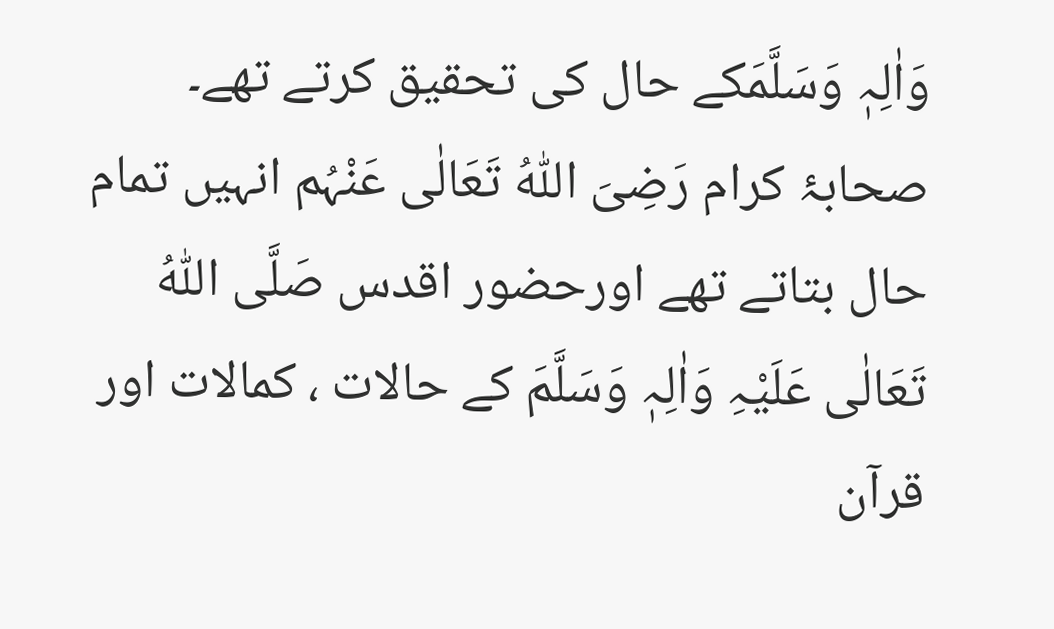وَاٰلِہٖ وَسَلَّمَکے حال کی تحقیق کرتے تھے۔ صحابۂ کرام رَضِیَ اللّٰہُ تَعَالٰی عَنْہُم انہیں تمام حال بتاتے تھے اورحضور اقدس صَلَّی اللّٰہُ تَعَالٰی عَلَیْہِ وَاٰلِہٖ وَسَلَّمَ کے حالات ، کمالات اور قرآن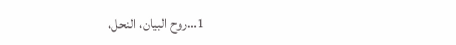1…روح البیان، النحل،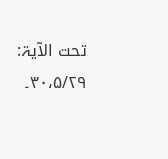تحت الآیۃ: ۳۰،۵/۲۹۔